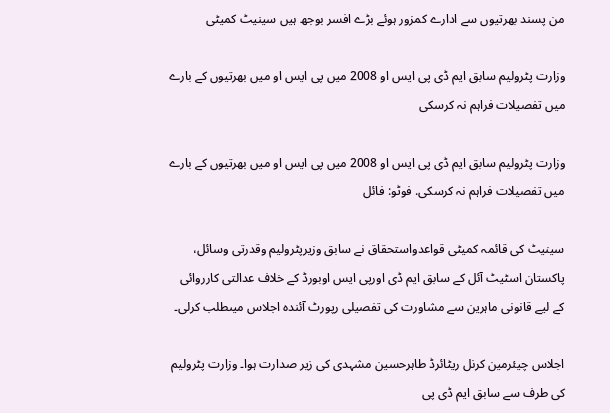من پسند بھرتیوں سے ادارے کمزور ہوئے بڑے افسر بوجھ ہیں سینیٹ کمیٹی

وزارت پٹرولیم سابق ایم ڈی پی ایس او 2008 میں پی ایس او میں بھرتیوں کے بارے میں تفصیلات فراہم نہ کرسکی

وزارت پٹرولیم سابق ایم ڈی پی ایس او 2008 میں پی ایس او میں بھرتیوں کے بارے میں تفصیلات فراہم نہ کرسکی. فوٹو: فائل

سینیٹ کی قائمہ کمیٹی قواعدواستحقاق نے سابق وزیرپٹرولیم وقدرتی وسائل، پاکستان اسٹیٹ آئل کے سابق ایم ڈی اورپی ایس اوبورڈ کے خلاف عدالتی کارروائی کے لیے قانونی ماہرین سے مشاورت کی تفصیلی رپورٹ آئندہ اجلاس میںطلب کرلی۔

اجلاس چیئرمین کرنل ریٹائرڈ طاہرحسین مشہدی کی زیر صدارت ہوا۔ وزارت پٹرولیم کی طرف سے سابق ایم ڈی پی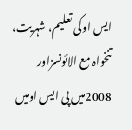ایس اوکی تعلیم، شہریت، تنخواہ مع الائونسزاور 2008میں پی ایس اومیں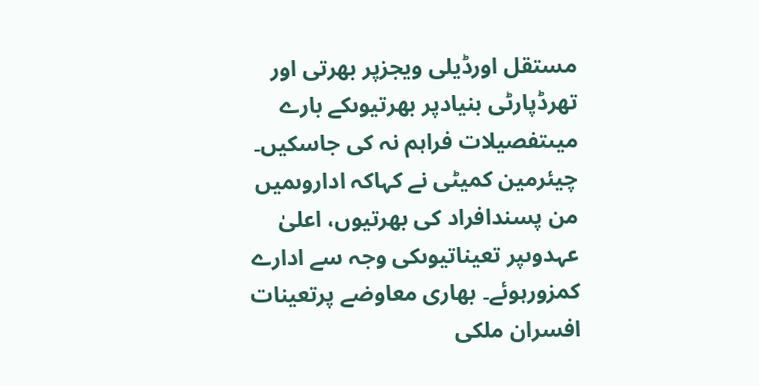مستقل اورڈیلی ویجزپر بھرتی اور تھرڈپارٹی بنیادپر بھرتیوںکے بارے میںتفصیلات فراہم نہ کی جاسکیں۔ چیئرمین کمیٹی نے کہاکہ اداروںمیں من پسندافراد کی بھرتیوں، اعلیٰ عہدوںپر تعیناتیوںکی وجہ سے ادارے کمزورہوئے۔ بھاری معاوضے پرتعینات افسران ملکی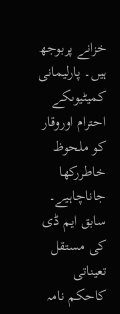خزانے پربوجھ ہیں۔ پارلیمانی کمیٹیوںکے احترام اوروقار کو ملحوظ خاطررکھا جاناچاہیے۔ سابق ایم ڈی کی مستقل تعیناتی کاحکم نامہ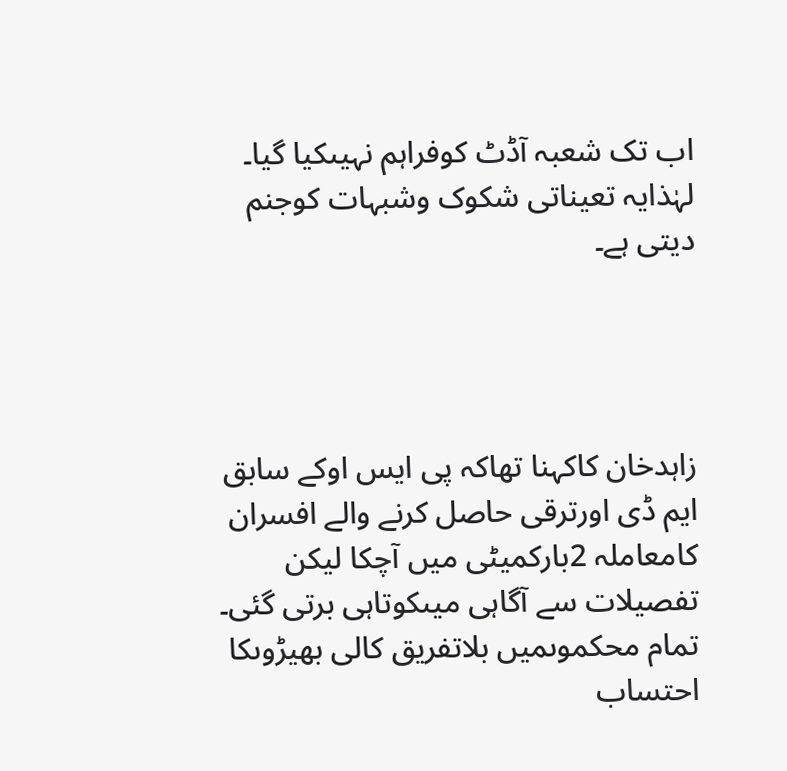اب تک شعبہ آڈٹ کوفراہم نہیںکیا گیا۔ لہٰذایہ تعیناتی شکوک وشبہات کوجنم دیتی ہے۔




زاہدخان کاکہنا تھاکہ پی ایس اوکے سابق ایم ڈی اورترقی حاصل کرنے والے افسران کامعاملہ 2بارکمیٹی میں آچکا لیکن تفصیلات سے آگاہی میںکوتاہی برتی گئی۔ تمام محکموںمیں بلاتفریق کالی بھیڑوںکا احتساب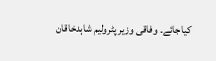کیاجائے۔ وفاقی وزیر پٹرولیم شاہدخاقان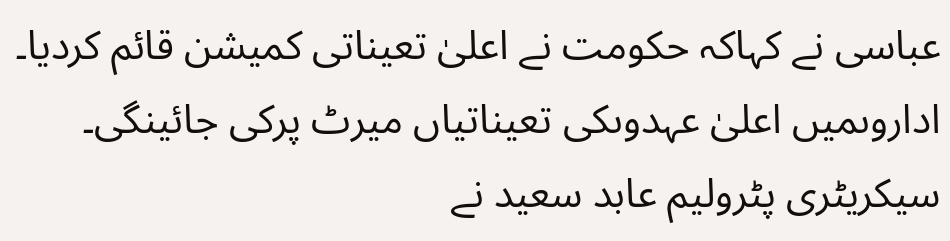عباسی نے کہاکہ حکومت نے اعلیٰ تعیناتی کمیشن قائم کردیا۔ اداروںمیں اعلیٰ عہدوںکی تعیناتیاں میرٹ پرکی جائینگی۔ سیکریٹری پٹرولیم عابد سعید نے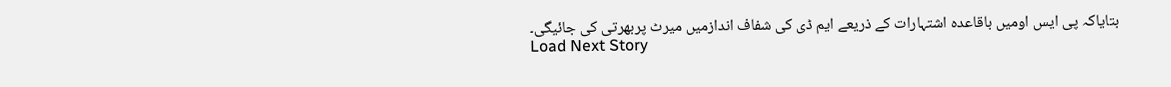بتایاکہ پی ایس اومیں باقاعدہ اشتہارات کے ذریعے ایم ڈی کی شفاف اندازمیں میرٹ پربھرتی کی جائیگی۔
Load Next Story